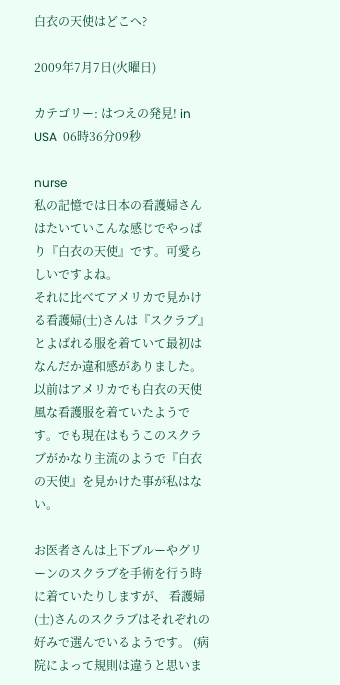白衣の天使はどこへ?

2009年7月7日(火曜日)

カテゴリー: はつえの発見! in USA  06時36分09秒

nurse
私の記憶では日本の看護婦さんはたいていこんな感じでやっぱり『白衣の天使』です。可愛らしいですよね。
それに比べてアメリカで見かける看護婦(士)さんは『スクラブ』とよばれる服を着ていて最初はなんだか違和感がありました。
以前はアメリカでも白衣の天使風な看護服を着ていたようです。でも現在はもうこのスクラブがかなり主流のようで『白衣の天使』を見かけた事が私はない。

お医者さんは上下ブルーやグリーンのスクラブを手術を行う時に着ていたりしますが、 看護婦(士)さんのスクラブはそれぞれの好みで選んでいるようです。 (病院によって規則は違うと思いま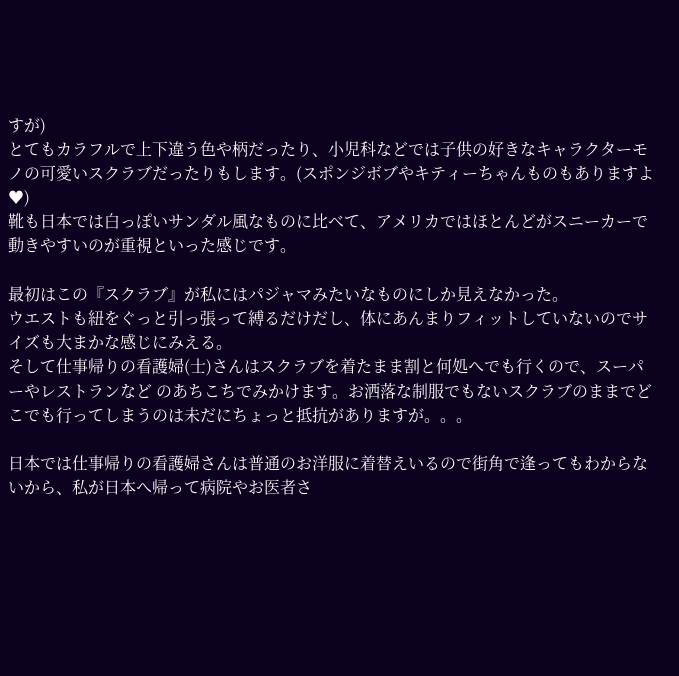すが)
とてもカラフルで上下違う色や柄だったり、小児科などでは子供の好きなキャラクターモノの可愛いスクラブだったりもします。(スポンジボブやキティーちゃんものもありますよ♥)
靴も日本では白っぽいサンダル風なものに比べて、アメリカではほとんどがスニーカーで動きやすいのが重視といった感じです。

最初はこの『スクラブ』が私にはパジャマみたいなものにしか見えなかった。
ウエストも紐をぐっと引っ張って縛るだけだし、体にあんまりフィットしていないのでサイズも大まかな感じにみえる。
そして仕事帰りの看護婦(士)さんはスクラブを着たまま割と何処へでも行くので、スーパーやレストランなど のあちこちでみかけます。お洒落な制服でもないスクラブのままでどこでも行ってしまうのは未だにちょっと抵抗がありますが。。。

日本では仕事帰りの看護婦さんは普通のお洋服に着替えいるので街角で逢ってもわからないから、私が日本へ帰って病院やお医者さ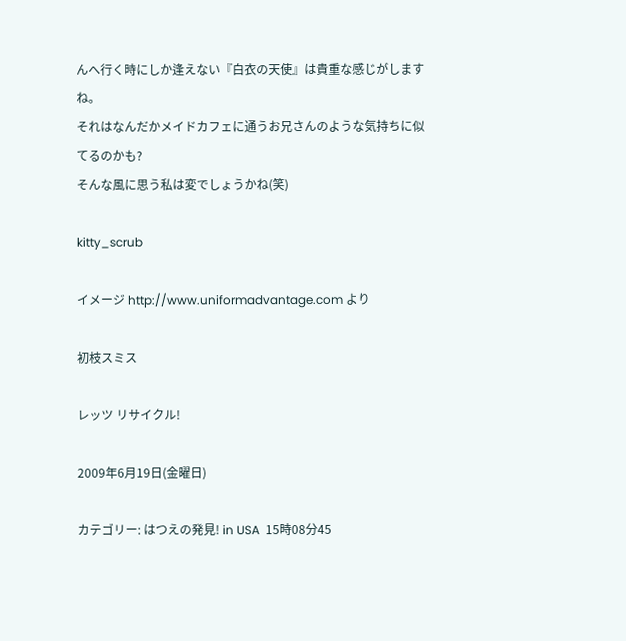んへ行く時にしか逢えない『白衣の天使』は貴重な感じがしますね。
それはなんだかメイドカフェに通うお兄さんのような気持ちに似てるのかも?
そんな風に思う私は変でしょうかね(笑)

kitty_scrub

イメージ http://www.uniformadvantage.com より

初枝スミス

レッツ リサイクル!

2009年6月19日(金曜日)

カテゴリー: はつえの発見! in USA  15時08分45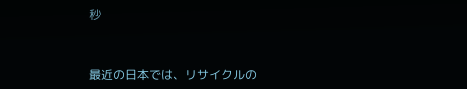秒


最近の日本では、リサイクルの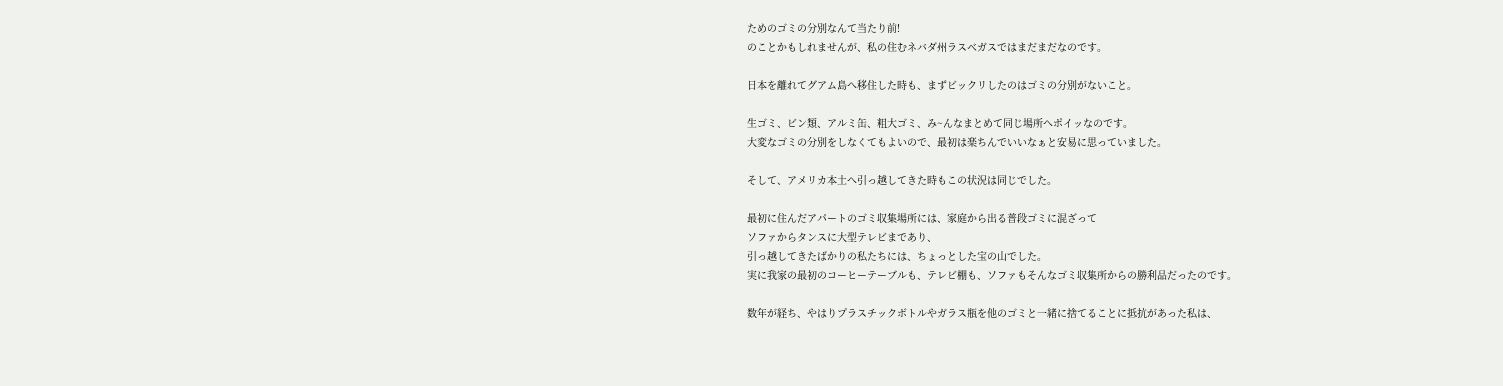ためのゴミの分別なんて当たり前!
のことかもしれませんが、私の住むネバダ州ラスベガスではまだまだなのです。

日本を離れてグアム島へ移住した時も、まずビックリしたのはゴミの分別がないこと。

生ゴミ、ビン類、アルミ缶、粗大ゴミ、み~んなまとめて同じ場所へポイッなのです。
大変なゴミの分別をしなくてもよいので、最初は楽ちんでいいなぁと安易に思っていました。

そして、アメリカ本土へ引っ越してきた時もこの状況は同じでした。

最初に住んだアパートのゴミ収集場所には、家庭から出る普段ゴミに混ざって
ソファからタンスに大型テレビまであり、
引っ越してきたばかりの私たちには、ちょっとした宝の山でした。
実に我家の最初のコーヒーテーブルも、テレビ棚も、ソファもそんなゴミ収集所からの勝利品だったのです。

数年が経ち、やはりプラスチックボトルやガラス瓶を他のゴミと一緒に捨てることに抵抗があった私は、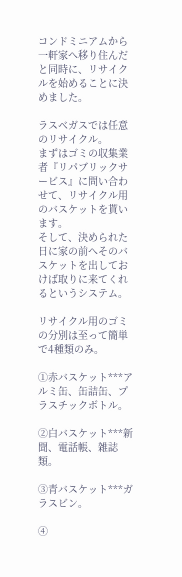コンドミニアムから一軒家へ移り住んだと同時に、リサイクルを始めることに決めました。

ラスベガスでは任意のリサイクル。
まずはゴミの収集業者『リパブリックサービス』に問い合わせて、リサイクル用のバスケットを貰います。
そして、決められた日に家の前へそのバスケットを出しておけば取りに来てくれるというシステム。

リサイクル用のゴミの分別は至って簡単で4種類のみ。

①赤バスケット***アルミ缶、缶詰缶、プラスチックボトル。

②白バスケット***新聞、電話帳、雑誌類。

③青バスケット***ガラスビン。

④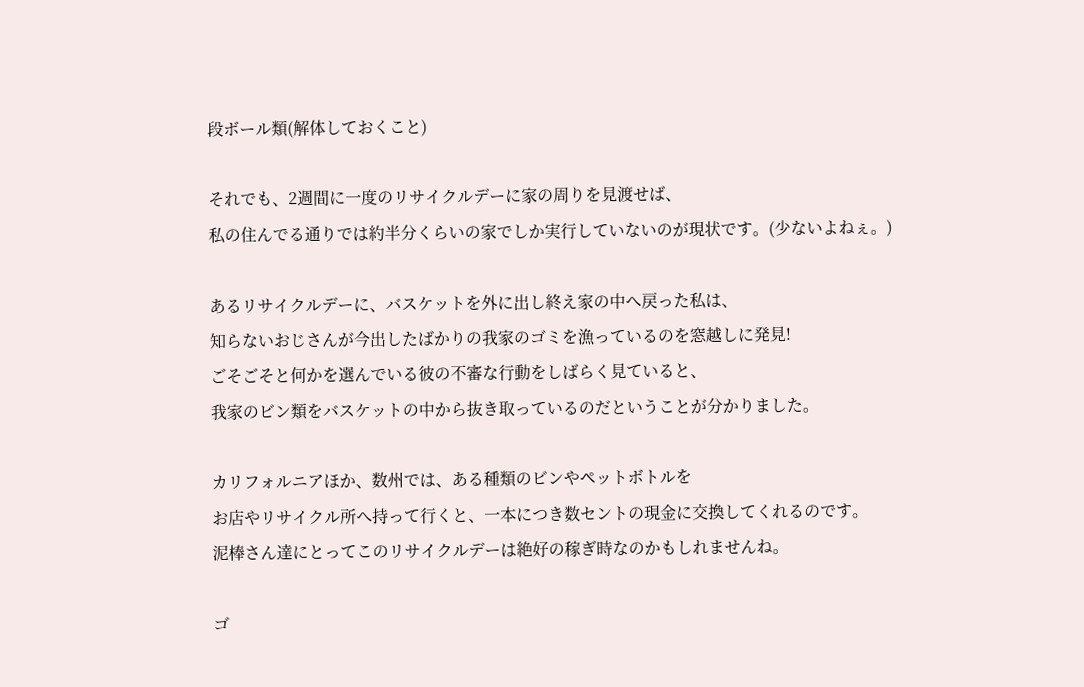段ボール類(解体しておくこと)

それでも、2週間に一度のリサイクルデーに家の周りを見渡せば、
私の住んでる通りでは約半分くらいの家でしか実行していないのが現状です。(少ないよねぇ。)

あるリサイクルデーに、バスケットを外に出し終え家の中へ戻った私は、
知らないおじさんが今出したばかりの我家のゴミを漁っているのを窓越しに発見!
ごそごそと何かを選んでいる彼の不審な行動をしばらく見ていると、
我家のビン類をバスケットの中から抜き取っているのだということが分かりました。

カリフォルニアほか、数州では、ある種類のビンやペットボトルを
お店やリサイクル所へ持って行くと、一本につき数セントの現金に交換してくれるのです。
泥棒さん達にとってこのリサイクルデーは絶好の稼ぎ時なのかもしれませんね。

ゴ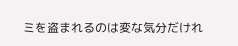ミを盗まれるのは変な気分だけれ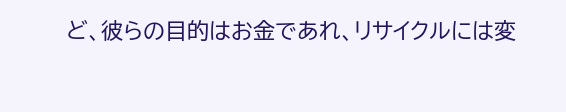ど、彼らの目的はお金であれ、リサイクルには変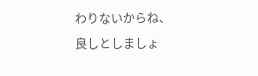わりないからね、
良しとしましょ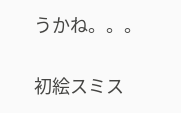うかね。。。

初絵スミス